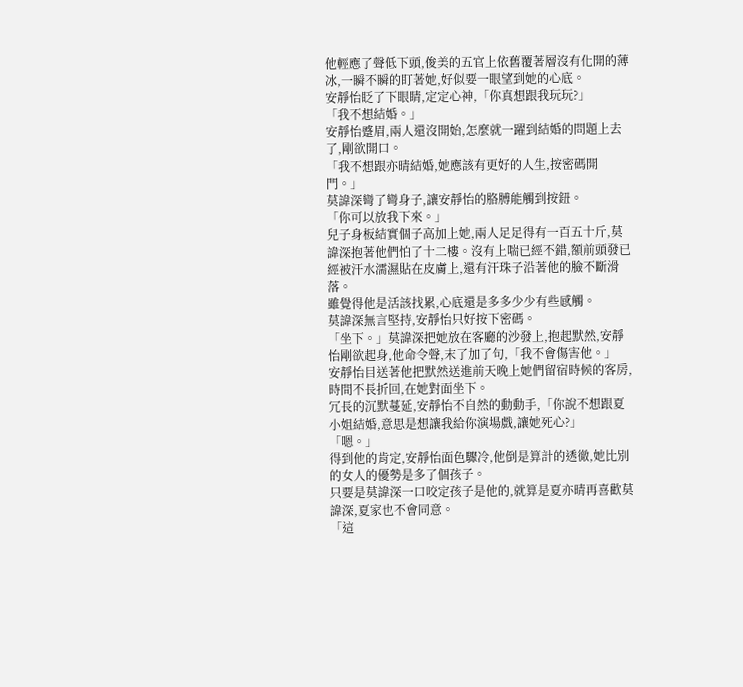他輕應了聲低下頭,俊美的五官上依舊覆著層沒有化開的薄冰,一瞬不瞬的盯著她,好似要一眼望到她的心底。
安靜怡眨了下眼睛,定定心神,「你真想跟我玩玩?」
「我不想結婚。」
安靜怡蹙眉,兩人還沒開始,怎麼就一躍到結婚的問題上去了,剛欲開口。
「我不想跟亦晴結婚,她應該有更好的人生,按密碼開門。」
莫諱深彎了彎身子,讓安靜怡的胳膊能觸到按鈕。
「你可以放我下來。」
兒子身板結實個子高加上她,兩人足足得有一百五十斤,莫諱深抱著他們怕了十二樓。沒有上喘已經不錯,額前頭發已經被汗水濡濕貼在皮膚上,還有汗珠子沿著他的臉不斷滑落。
雖覺得他是活該找累,心底還是多多少少有些感觸。
莫諱深無言堅持,安靜怡只好按下密碼。
「坐下。」莫諱深把她放在客廳的沙發上,抱起默然,安靜怡剛欲起身,他命令聲,末了加了句,「我不會傷害他。」
安靜怡目送著他把默然送進前天晚上她們留宿時候的客房,時間不長折回,在她對面坐下。
冗長的沉默蔓延,安靜怡不自然的動動手,「你說不想跟夏小姐結婚,意思是想讓我給你演場戲,讓她死心?」
「嗯。」
得到他的肯定,安靜怡面色驟冷,他倒是算計的透徹,她比別的女人的優勢是多了個孩子。
只要是莫諱深一口咬定孩子是他的,就算是夏亦晴再喜歡莫諱深,夏家也不會同意。
「這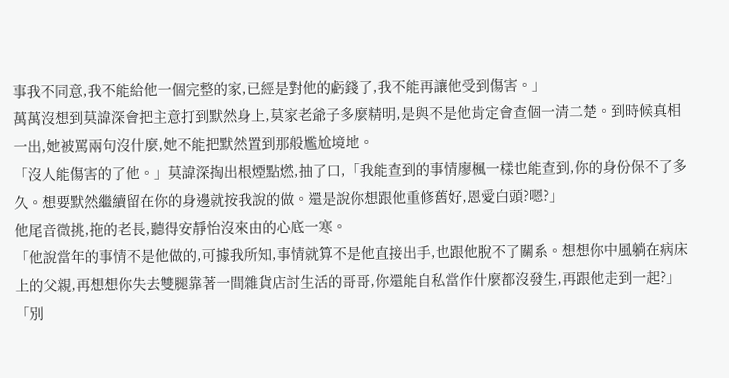事我不同意,我不能給他一個完整的家,已經是對他的虧錢了,我不能再讓他受到傷害。」
萬萬沒想到莫諱深會把主意打到默然身上,莫家老爺子多麼精明,是與不是他肯定會查個一清二楚。到時候真相一出,她被罵兩句沒什麼,她不能把默然置到那般尷尬境地。
「沒人能傷害的了他。」莫諱深掏出根煙點燃,抽了口,「我能查到的事情廖楓一樣也能查到,你的身份保不了多久。想要默然繼續留在你的身邊就按我說的做。還是說你想跟他重修舊好,恩愛白頭?嗯?」
他尾音微挑,拖的老長,聽得安靜怡沒來由的心底一寒。
「他說當年的事情不是他做的,可據我所知,事情就算不是他直接出手,也跟他脫不了關系。想想你中風躺在病床上的父親,再想想你失去雙腿靠著一間雜貨店討生活的哥哥,你還能自私當作什麼都沒發生,再跟他走到一起?」
「別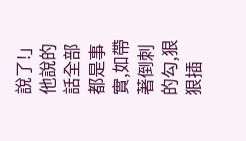說了!」他說的話全部都是事實,如帶著倒刺的勾,狠狠插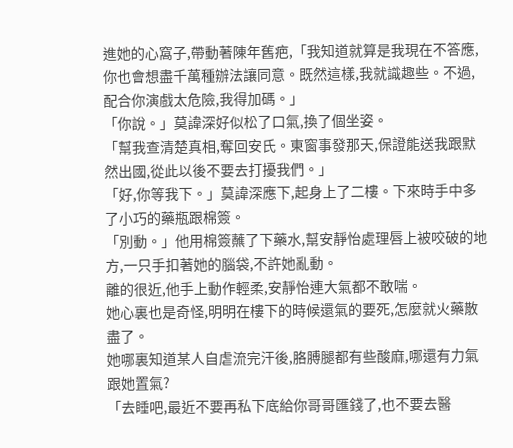進她的心窩子,帶動著陳年舊疤,「我知道就算是我現在不答應,你也會想盡千萬種辦法讓同意。既然這樣,我就識趣些。不過,配合你演戲太危險,我得加碼。」
「你說。」莫諱深好似松了口氣,換了個坐姿。
「幫我查清楚真相,奪回安氏。東窗事發那天,保證能送我跟默然出國,從此以後不要去打擾我們。」
「好,你等我下。」莫諱深應下,起身上了二樓。下來時手中多了小巧的藥瓶跟棉簽。
「別動。」他用棉簽蘸了下藥水,幫安靜怡處理唇上被咬破的地方,一只手扣著她的腦袋,不許她亂動。
離的很近,他手上動作輕柔,安靜怡連大氣都不敢喘。
她心裏也是奇怪,明明在樓下的時候還氣的要死,怎麼就火藥散盡了。
她哪裏知道某人自虐流完汗後,胳膊腿都有些酸麻,哪還有力氣跟她置氣?
「去睡吧,最近不要再私下底給你哥哥匯錢了,也不要去醫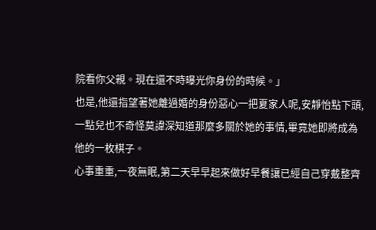院看你父親。現在還不時曝光你身份的時候。」
也是,他還指望著她離過婚的身份惡心一把夏家人呢,安靜怡點下頭,一點兒也不奇怪莫諱深知道那麼多關於她的事情,畢竟她即將成為他的一枚棋子。
心事重重,一夜無眠,第二天早早起來做好早餐讓已經自己穿戴整齊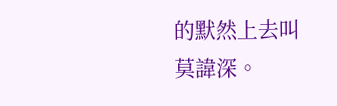的默然上去叫莫諱深。